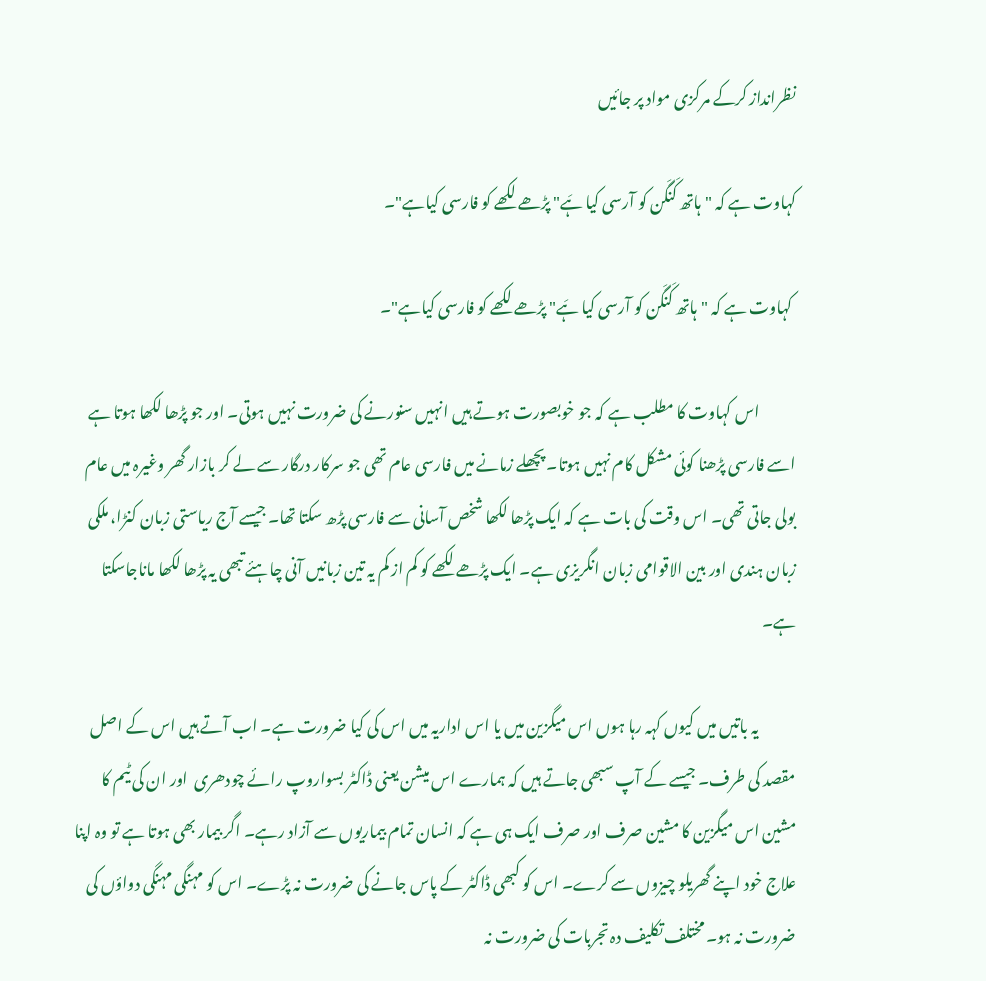نظرانداز کرکے مرکزی مواد پر جائیں

کہاوت ہے کہ "ہاتھ کَنگَن کو آرسی کیا ہَے" پڑھے لکھے کو فارسی کیاہے"۔

 کہاوت ہے کہ "ہاتھ کَنگَن کو آرسی کیا ہَے" پڑھے لکھے کو فارسی کیاہے"۔

            اس کہاوت کا مطلب ہے کہ جو خوبصورت ہوتے ہیں انہیں سنورنے کی ضرورت نہیں ہوتی۔ اور جو پڑھا لکھا ہوتا ہے اسے فارسی پڑھنا کوئی مشکل کام نہیں ہوتا۔ پچھلے زمانے میں فارسی عام تھی جو سرکار درگار سے لے کر بازار گھر وغیرہ میں عام بولی جاتی تھی۔ اس وقت کی بات ہے کہ ایک پڑھا لکھا شخص آسانی سے فارسی پڑھ سکتا تھا۔ جیسے آج ریاستی زبان کنڑا، ملکی زبان ہندی اور بین الاقوامی زبان انگریزی ہے۔ ایک پڑھے لکھے کو کم از کم یہ تین زبانیں آنی چاہئے تبھی یہ پڑھا لکھا ماناجاسکتا ہے۔

            یہ باتیں میں کیوں کہہ رہا ہوں اس میگزین میں یا اس اداریہ میں اس کی کیا ضرورت ہے۔ اب آتے ہیں اس کے اصل مقصد کی طرف۔ جیسے کے آپ سبھی جاتے ہیں کہ ہمارے اس میشن یعنی ڈاکٹر بسواروپ رائے چودھری  اور ان کی ٹیم کا مشین اس میگزین کا مشین صرف اور صرف ایک ہی ہے کہ انسان تمام بیماریوں سے آزاد رہے۔ اگر بیمار بھی ہوتا ہے تو وہ اپنا علاج خود اپنے گھریلو چیزوں سے کرے۔ اس کو کبھی ڈاکٹر کے پاس جانے کی ضرورت نہ پڑے۔ اس کو مہنگی مہنگی دواؤں کی ضرورت نہ ہو۔ مختلف تکلیف دہ تجربات کی ضرورت نہ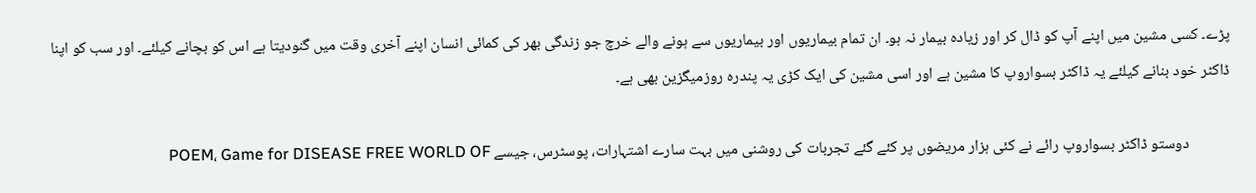پڑے۔ کسی مشین میں اپنے آپ کو ڈال کر اور زیادہ بیمار نہ ہو۔ ان تمام بیماریوں اور بیماریوں سے ہونے والے خرچ جو زندگی بھر کی کمائی انسان اپنے آخری وقت میں گنودیتا ہے اس کو بچانے کیلئے۔ اور سب کو اپنا ڈاکٹر خود بنانے کیلئے یہ ڈاکٹر بسواروپ کا مشین ہے اور اسی مشین کی ایک کڑی یہ پندرہ روزمیگزین بھی ہے۔

            دوستو ڈاکٹر بسواروپ رائے نے کئی ہزار مریضوں پر کئے گئے تجربات کی روشنی میں بہت سارے اشتہارات، پوسٹرس، جیسے POEM، Game for DISEASE FREE WORLD OF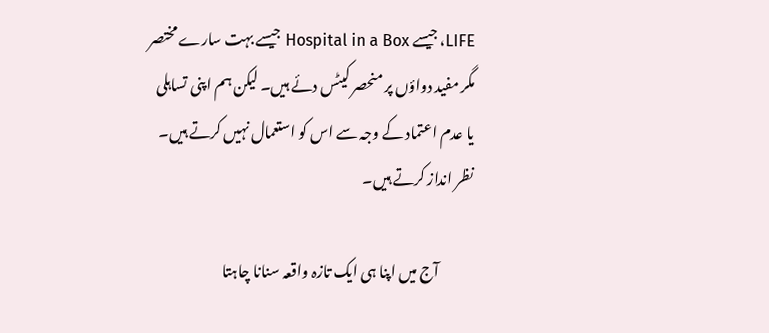LIFE، جیسے Hospital in a Box جیسے بہت سارے مختصر مگر مفید دواؤں پر منحصر کیٹس دئے ہیں۔ لیکن ہم اپنی تساہلی یا عدم اعتماد کے وجہ سے اس کو استعمال نہیں کرتے ہیں۔ نظر انداز کرتے ہیں۔

            آج میں اپنا ہی ایک تازہ واقعہ سنانا چاہتا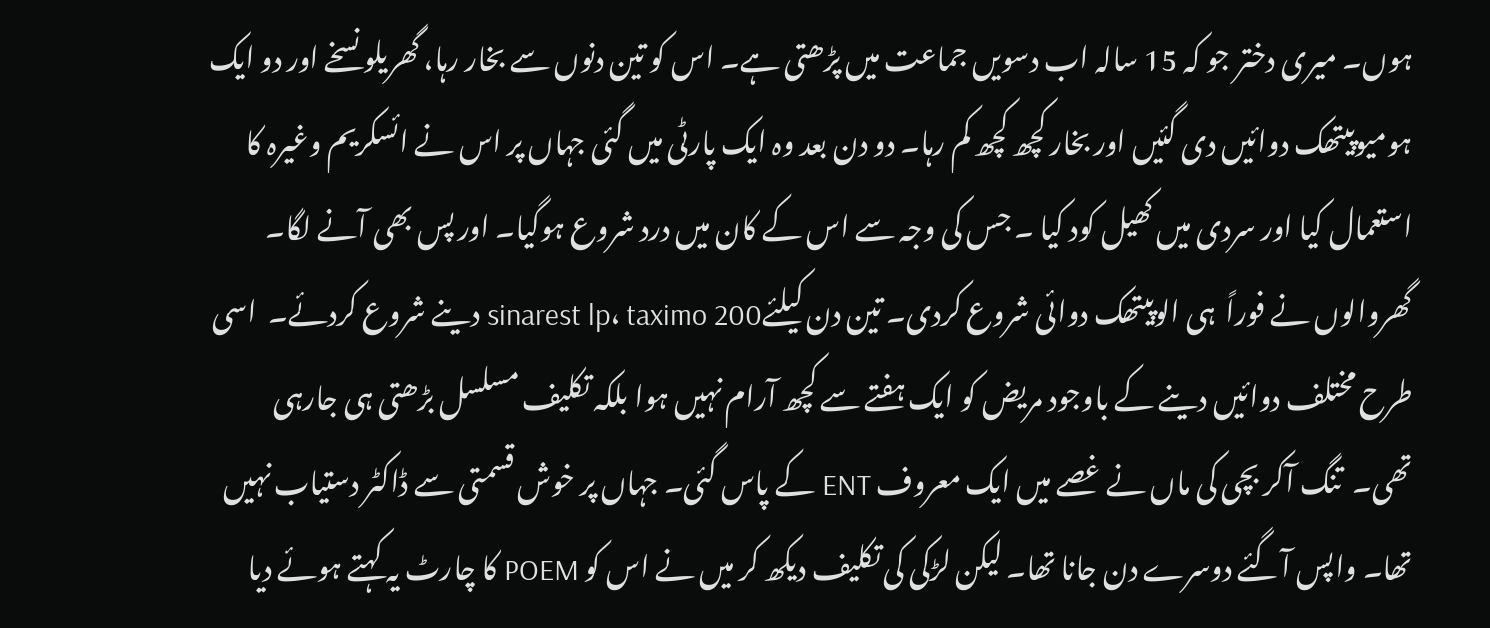ہوں۔ میری دختر جو کہ 15 سالہ اب دسویں جماعت میں پڑھتی ہے۔ اس کو تین دنوں سے بخار رہا، گھریلو نسخے اور دو ایک ہومیوپیتھک دوائیں دی گئیں اور بخار کچھ کچھ کم رہا۔ دو دن بعد وہ ایک پارٹی میں گئی جہاں پر اس نے ائسکریم وغیرہ کا استعمال کیا اور سردی میں کھیل کود کیا ۔ جس کی وجہ سے اس کے کان میں درد شروع ہوگیا۔ اور پس بھی آنے لگا۔ گھروالوں نے فوراً  ہی الوپیتھک دوائی شروع کردی۔ تین دن کیلئےsinarest lp، taximo 200 دینے شروع کردئے۔  اسی طرح مختلف دوائیں دینے کے باوجود مریض کو ایک ہفتے سے کچھ آرام نہیں ہوا بلکہ تکلیف مسلسل بڑھتی ہی جارہی تھی۔  تنگ آکر بچی کی ماں نے غصے میں ایک معروف ENT کے پاس گئی۔ جہاں پر خوش قسمتی سے ڈاکٹر دستیاب نہیں تھا۔ واپس آگئے دوسرے دن جانا تھا۔ لیکن لڑکی کی تکلیف دیکھ کر میں نے اس کو POEM کا چارٹ یہ کہتے ہوئے دیا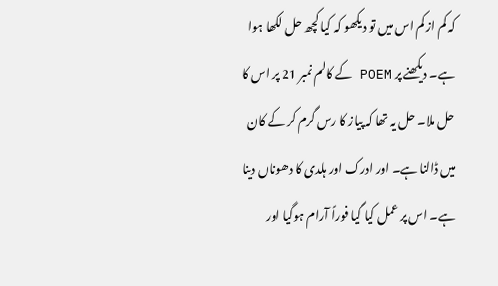کہ کم از کم اس میں تو دیکھو کہ کیا کچھ حل لکھا ہوا ہے۔ دیکھنے پر POEM کے کالم نمبر 21 پر اس کا حل ملا۔ حل یہ تھا کہ پیاز کا رس گرم کر کے کان میں ڈالنا ہے۔ اور ادرک اور ہلدی کا دھوناں دینا ہے۔ اس پر عمل کیا گیا فوراً آرام ہوگیا اور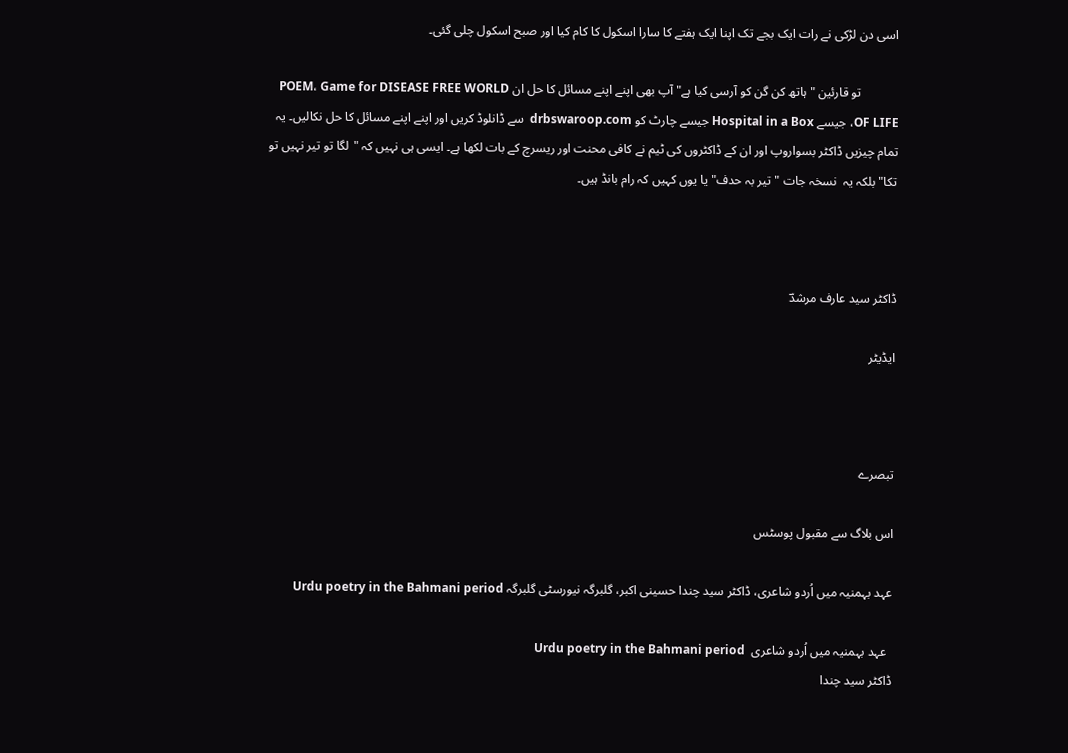اسی دن لڑکی نے رات ایک بجے تک اپنا ایک ہفتے کا سارا اسکول کا کام کیا اور صبح اسکول چلی گئی۔

            تو قارئین "ہاتھ کن گن کو آرسی کیا ہے" آپ بھی اپنے اپنے مسائل کا حل ان POEM، Game for DISEASE FREE WORLD OF LIFE، جیسے Hospital in a Box جیسے چارٹ کو drbswaroop.com  سے ڈانلوڈ کریں اور اپنے اپنے مسائل کا حل نکالیں۔ یہ تمام چیزیں ڈاکٹر بسواروپ اور ان کے ڈاکٹروں کی ٹیم نے کافی محنت اور ریسرچ کے بات لکھا ہے۔ ایسی ہی نہیں کہ "لگا تو تیر نہیں تو تکا" بلکہ یہ  نسخہ جات "تیر بہ حدف" یا یوں کہیں کہ رام بانڈ ہیں۔



ڈاکٹر سید عارف مرشدؔ

ایڈیٹر



تبصرے

اس بلاگ سے مقبول پوسٹس

عہد بہمنیہ میں اُردو شاعری، ڈاکٹر سید چندا حسینی اکبر، گلبرگہ نیورسٹی گلبرگہ Urdu poetry in the Bahmani period

  عہد بہمنیہ میں اُردو شاعری  Urdu poetry in the Bahmani period                                                                                                 ڈاکٹر سید چندا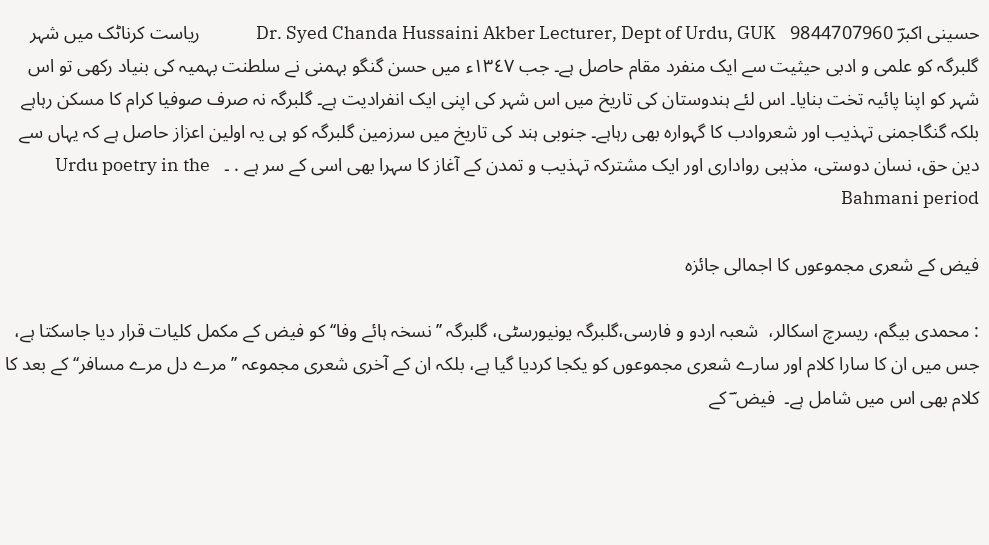حسینی اکبرؔ 9844707960   Dr. Syed Chanda Hussaini Akber Lecturer, Dept of Urdu, GUK              ریاست کرناٹک میں شہر گلبرگہ کو علمی و ادبی حیثیت سے ایک منفرد مقام حاصل ہے۔ جب ١٣٤٧ء میں حسن گنگو بہمنی نے سلطنت بہمیہ کی بنیاد رکھی تو اس شہر کو اپنا پائیہ تخت بنایا۔ اس لئے ہندوستان کی تاریخ میں اس شہر کی اپنی ایک انفرادیت ہے۔ گلبرگہ نہ صرف صوفیا کرام کا مسکن رہاہے بلکہ گنگاجمنی تہذیب اور شعروادب کا گہوارہ بھی رہاہے۔ جنوبی ہند کی تاریخ میں سرزمین گلبرگہ کو ہی یہ اولین اعزاز حاصل ہے کہ یہاں سے دین حق، نسان دوستی، مذہبی رواداری اور ایک مشترکہ تہذیب و تمدن کے آغاز کا سہرا بھی اسی کے سر ہے . ۔   Urdu poetry in the Bahmani period

فیض کے شعری مجموعوں کا اجمالی جائزہ

: محمدی بیگم، ریسرچ اسکالر،  شعبہ اردو و فارسی،گلبرگہ یونیورسٹی، گلبرگہ ’’نسخہ ہائے وفا‘‘ کو فیض کے مکمل کلیات قرار دیا جاسکتا ہے، جس میں ان کا سارا کلام اور سارے شعری مجموعوں کو یکجا کردیا گیا ہے، بلکہ ان کے آخری شعری مجموعہ ’’ مرے دل مرے مسافر‘‘ کے بعد کا کلام بھی اس میں شامل ہے۔  فیض ؔ کے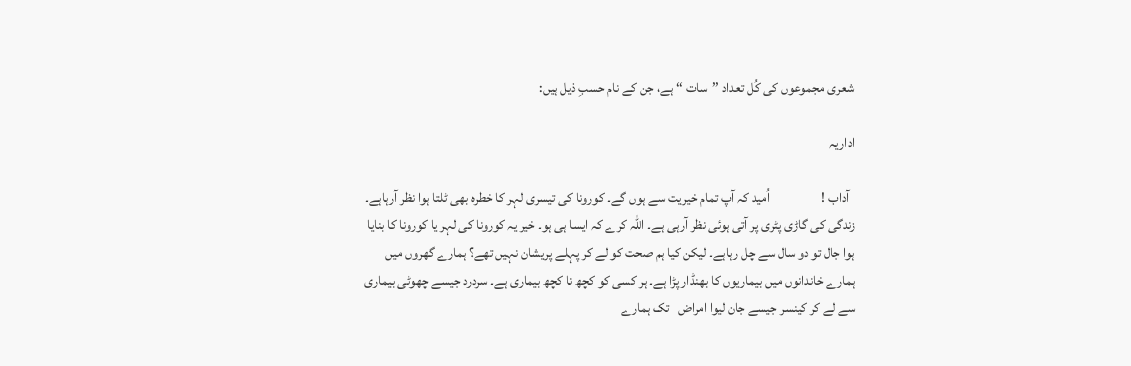شعری مجموعوں کی کُل تعداد ’’سات ‘‘ ہے، جن کے نام حسبِ ذیل ہیں:

اداریہ

  آداب !                   اُمید کہ آپ تمام خیریت سے ہوں گے۔ کورونا کی تیسری لہر کا خطرہ بھی ٹلتا ہوا نظر آرہاہے۔ زندگی کی گاڑی پٹری پر آتی ہوئی نظر آرہی ہے۔ اللہ کرے کہ ایسا ہی ہو۔ خیر یہ کورونا کی لہر یا کورونا کا بنایا ہوا جال تو دو سال سے چل رہاہے۔ لیکن کیا ہم صحت کو لے کر پہلے پریشان نہیں تھے؟ ہمارے گھروں میں ہمارے خاندانوں میں بیماریوں کا بھنڈار پڑا ہے۔ ہر کسی کو کچھ نا کچھ بیماری ہے۔ سردرد جیسے چھوٹی بیماری سے لے کر کینسر جیسے جان لیوا امراض   تک ہمارے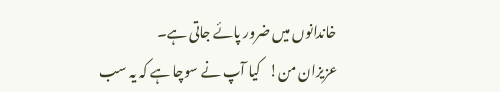خاندانوں میں ضرور پائے جاتی ہے۔                   عزیزان من!   کیا آپ نے سوچا ہے کہ یہ سب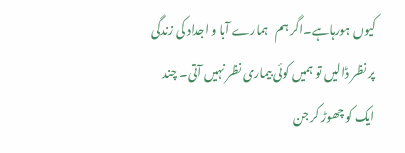کیوں ہورہاہے۔اگر ہم   ہمارے آبا و اجداد کی زندگی پر نظر ڈالیں تو ہمیں کوئی بیماری نظر نہیں آتی۔ چند ایک کو چھوڑ کر جن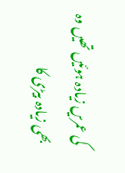کی عمریں زیادہ ہوئیں تھیں وہ بھی زیادہ بیڑی کا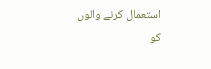استعمال کرنے والوں کو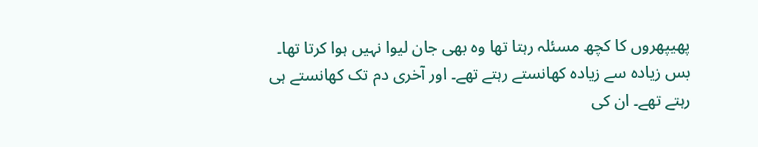پھیپھروں کا کچھ مسئلہ رہتا تھا وہ بھی جان لیوا نہیں ہوا کرتا تھا۔ بس زیادہ سے زیادہ کھانستے رہتے تھے۔ اور آخری دم تک کھانستے ہی رہتے تھے۔ ان کی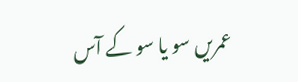عمریں سو یا سو کے آس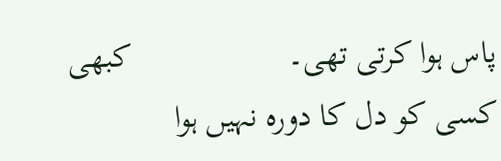پاس ہوا کرتی تھی۔                   کبھی کسی کو دل کا دورہ نہیں ہوا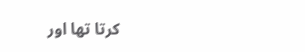کرتا تھا اور